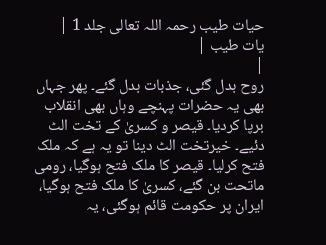حیات طیب رحمہ اللہ تعالی جلد 1 |
یات طیب |
|
روح بدل گئی، جذبات بدل گئے۔ پھر جہاں بھی یہ حضرات پہنچے وہاں بھی انقلاب برپا کردیا۔ قیصر و کسریٰ کے تخت الٹ دئیے۔ خیرتخت الٹ دینا تو یہ ہے کہ ملک فتح کرلیا۔ قیصر کا ملک فتح ہوگیا، رومی ماتحت بن گئے، کسریٰ کا ملک فتح ہوگیا، ایران پر حکومت قائم ہوگئی، یہ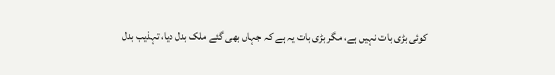کوئی بڑی بات نہیں ہے، مگر بڑی بات یہ ہے کہ جہاں بھی گئے ملک بدل دیا، تہذیب بدل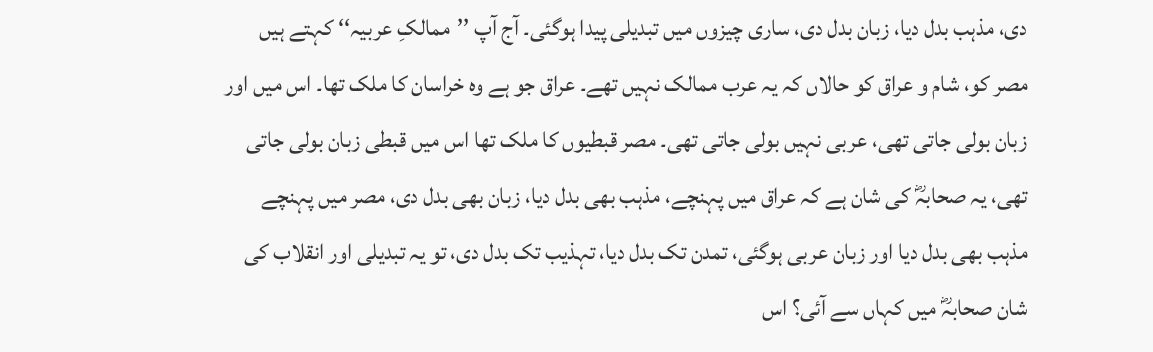دی، مذہب بدل دیا، زبان بدل دی، ساری چیزوں میں تبدیلی پیدا ہوگئی۔ آج آپ ’’ممالکِ عربیہ‘‘ کہتے ہیں مصر کو، شام و عراق کو حالاں کہ یہ عرب ممالک نہیں تھے۔ عراق جو ہے وہ خراسان کا ملک تھا۔ اس میں اور زبان بولی جاتی تھی، عربی نہیں بولی جاتی تھی۔ مصر قبطیوں کا ملک تھا اس میں قبطی زبان بولی جاتی تھی، یہ صحابہؓ کی شان ہے کہ عراق میں پہنچے، مذہب بھی بدل دیا، زبان بھی بدل دی، مصر میں پہنچے مذہب بھی بدل دیا اور زبان عربی ہوگئی، تمدن تک بدل دیا، تہذیب تک بدل دی، تو یہ تبدیلی اور انقلاب کی شان صحابہؓ میں کہاں سے آئی؟ اس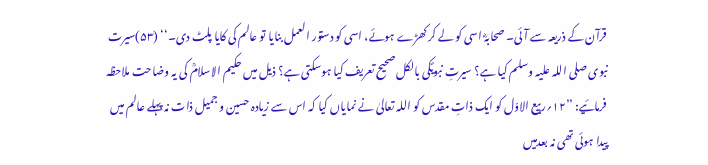قرآن کے ذریعہ سے آئی۔ صحابہؓ اسی کو لے کر کھڑے ہوئے، اسی کو دستور العمل بنایا تو عالم کی کایا پلٹ دی۔‘‘ (۵۳)سیرت نبوی صلی اللہ علیہ وسلم کیا ہے؟ سیرتِ نبویؐکی بالکل صحیح تعریف کیا ہوسکتی ہے؟ ذیل میں حکیم الاسلامؒ کی یہ وضاحت ملاحظہ فرمائیے: ’’۱۲؍ربیع الاوّل کو ایک ذاتِ مقدس کو اللہ تعالیٰ نے نمایاں کیا کہ اس سے زیادہ حسین و جمیل ذات نہ پہلے عالم میں پیدا ہوئی تھی نہ بعدمیں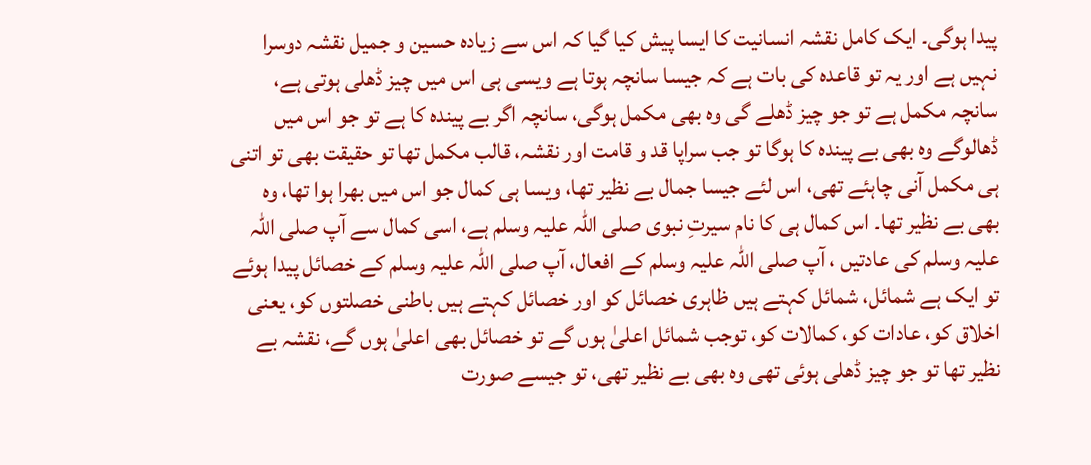پیدا ہوگی۔ ایک کامل نقشہ انسانیت کا ایسا پیش کیا گیا کہ اس سے زیادہ حسین و جمیل نقشہ دوسرا نہیں ہے اور یہ تو قاعدہ کی بات ہے کہ جیسا سانچہ ہوتا ہے ویسی ہی اس میں چیز ڈھلی ہوتی ہے، سانچہ مکمل ہے تو جو چیز ڈھلے گی وہ بھی مکمل ہوگی، سانچہ اگر بے پیندہ کا ہے تو جو اس میں ڈھالوگے وہ بھی بے پیندہ کا ہوگا تو جب سراپا قد و قامت اور نقشہ، قالب مکمل تھا تو حقیقت بھی تو اتنی ہی مکمل آنی چاہئے تھی، اس لئے جیسا جمال بے نظیر تھا، ویسا ہی کمال جو اس میں بھرا ہوا تھا، وہ بھی بے نظیر تھا۔ اس کمال ہی کا نام سیرتِ نبوی صلی اللہ علیہ وسلم ہے، اسی کمال سے آپ صلی اللہ علیہ وسلم کی عادتیں ، آپ صلی اللہ علیہ وسلم کے افعال، آپ صلی اللہ علیہ وسلم کے خصائل پیدا ہوئے تو ایک ہے شمائل، شمائل کہتے ہیں ظاہری خصائل کو اور خصائل کہتے ہیں باطنی خصلتوں کو، یعنی اخلاق کو، عادات کو، کمالات کو، توجب شمائل اعلیٰ ہوں گے تو خصائل بھی اعلیٰ ہوں گے، نقشہ بے نظیر تھا تو جو چیز ڈھلی ہوئی تھی وہ بھی بے نظیر تھی، تو جیسے صورت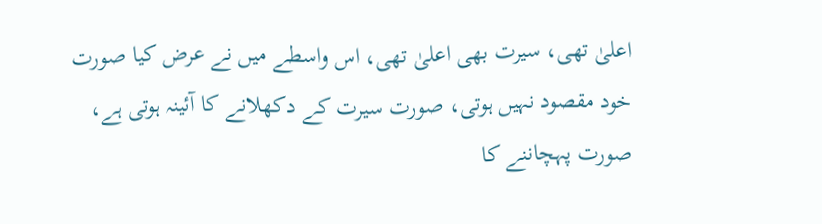اعلیٰ تھی، سیرت بھی اعلیٰ تھی، اس واسطے میں نے عرض کیا صورت خود مقصود نہیں ہوتی، صورت سیرت کے دکھلانے کا آئینہ ہوتی ہے، صورت پہچاننے کا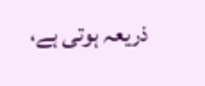ذریعہ ہوتی ہے،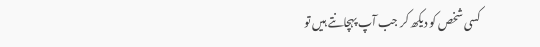کسی شخص کو دیکھ کر جب آپ پہچانتے ہیں تو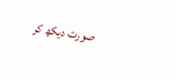صورت دیکھ کر